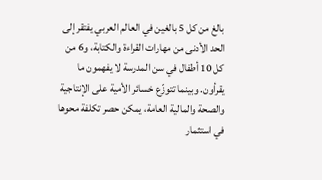بالغ من كل 5 بالغين في العالم العربي يفتقر إلى الحد الأدنى من مهارات القراءة والكتابة، و6 من كل 10 أطفال في سن المدرسة لا يفهمون ما يقرأون. وبينما تتوزّع خسائر الأمية على الإنتاجية والصحة والمالية العامة، يمكن حصر تكلفة محوها في استثمار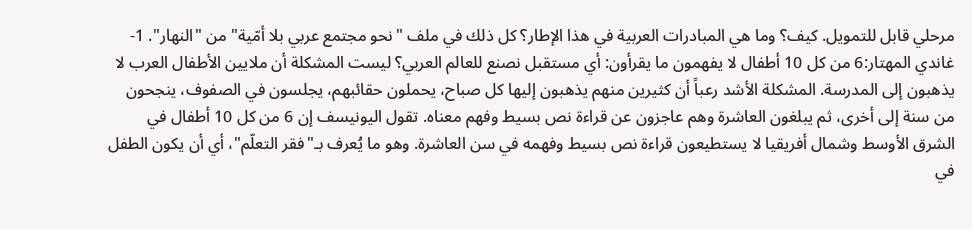مرحلي قابل للتمويل. كيف؟ وما هي المبادرات العربية في هذا الإطار؟ كل ذلك في ملف "نحو مجتمع عربي بلا أمّية" من "النهار". 1- غاندي المهتار:6 من كل 10 أطفال لا يفهمون ما يقرأون: أي مستقبل نصنع للعالم العربي؟ ليست المشكلة أن ملايين الأطفال العرب لا يذهبون إلى المدرسة. المشكلة الأشد رعباً أن كثيرين منهم يذهبون إليها كل صباح، يحملون حقائبهم، يجلسون في الصفوف، ينجحون من سنة إلى أخرى، ثم يبلغون العاشرة وهم عاجزون عن قراءة نص بسيط وفهم معناه. تقول اليونيسف إن 6 من كل 10 أطفال في الشرق الأوسط وشمال أفريقيا لا يستطيعون قراءة نص بسيط وفهمه في سن العاشرة. وهو ما يُعرف بـ"فقر التعلّم"، أي أن يكون الطفل في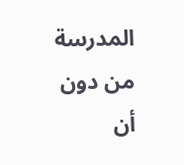المدرسة من دون أن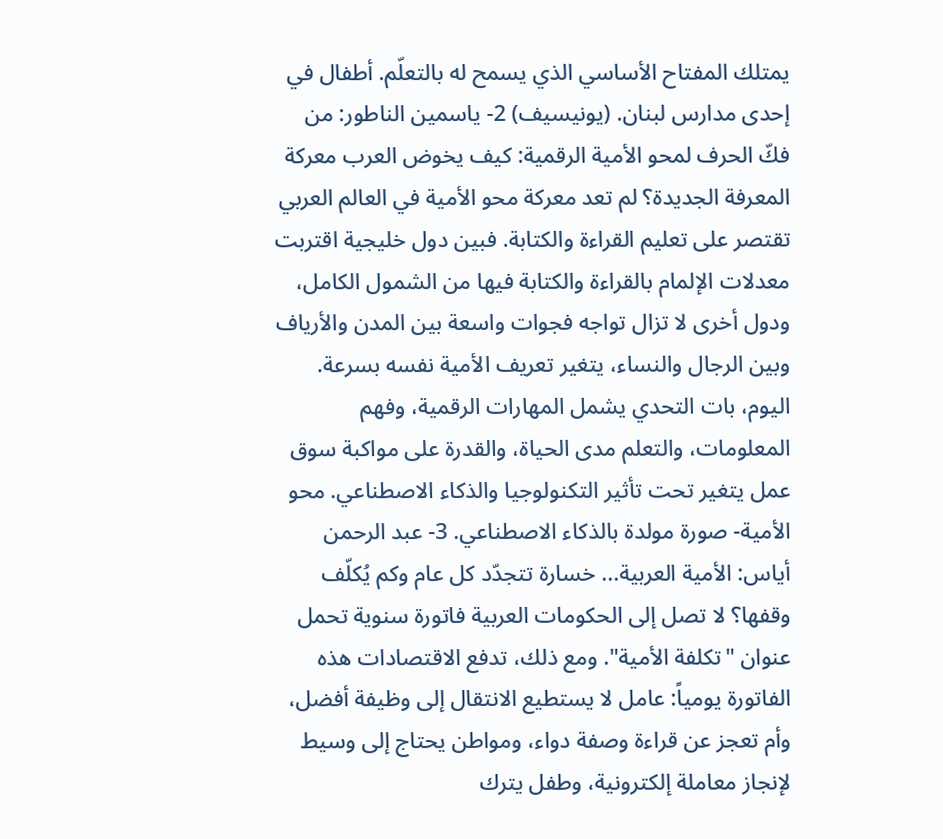يمتلك المفتاح الأساسي الذي يسمح له بالتعلّم. أطفال في إحدى مدارس لبنان. (يونيسيف) 2- ياسمين الناطور: من فكّ الحرف لمحو الأمية الرقمية: كيف يخوض العرب معركة المعرفة الجديدة؟ لم تعد معركة محو الأمية في العالم العربي تقتصر على تعليم القراءة والكتابة. فبين دول خليجية اقتربت معدلات الإلمام بالقراءة والكتابة فيها من الشمول الكامل، ودول أخرى لا تزال تواجه فجوات واسعة بين المدن والأرياف وبين الرجال والنساء، يتغير تعريف الأمية نفسه بسرعة. اليوم، بات التحدي يشمل المهارات الرقمية، وفهم المعلومات، والتعلم مدى الحياة، والقدرة على مواكبة سوق عمل يتغير تحت تأثير التكنولوجيا والذكاء الاصطناعي. محو الأمية- صورة مولدة بالذكاء الاصطناعي. 3- عبد الرحمن أياس: الأمية العربية... خسارة تتجدّد كل عام وكم يُكلّف وقفها؟ لا تصل إلى الحكومات العربية فاتورة سنوية تحمل عنوان "تكلفة الأمية". ومع ذلك، تدفع الاقتصادات هذه الفاتورة يومياً: عامل لا يستطيع الانتقال إلى وظيفة أفضل، وأم تعجز عن قراءة وصفة دواء، ومواطن يحتاج إلى وسيط لإنجاز معاملة إلكترونية، وطفل يترك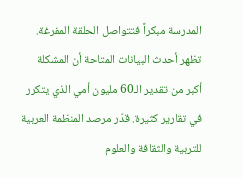المدرسة مبكراً فتتواصل الحلقة المفرغة. تظهر أحدث البيانات المتاحة أن المشكلة أكبر من تقدير الـ60 مليون أمي الذي يتكرر في تقارير كثيرة. قدّر مرصد المنظمة العربية للتربية والثقافة والعلوم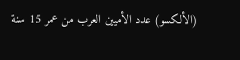(الألكسو) عدد الأميين العرب من عمر 15 سنة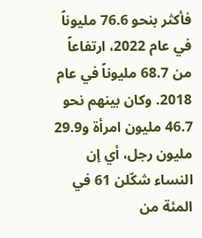فأكثر بنحو 76.6 مليوناً في عام 2022، ارتفاعاً من 68.7 مليوناً في عام 2018. وكان بينهم نحو 46.7 مليون امرأة و29.9 مليون رجل، أي إن النساء شكّلن 61 في المئة من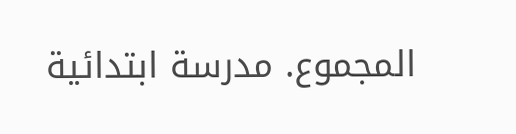المجموع. مدرسة ابتدائية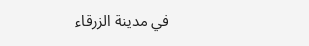في مدينة الزرقاء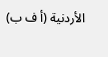الأردنية (أ ف ب)